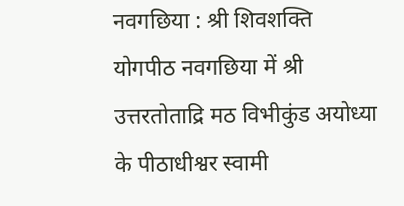नवगछिया : श्री शिवशक्ति योगपीठ नवगछिया में श्री उत्तरतोताद्रि मठ विभीकुंड अयोध्या के पीठाधीश्वर स्वामी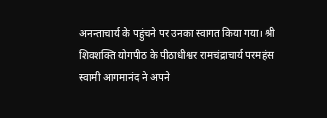अनन्ताचार्य के पहुंचने पर उनका स्वागत किया गया। श्री शिवशक्ति योगपीठ के पीठाधीश्वर रामचंद्राचार्य परमहंस स्वामी आगमानंद ने अपने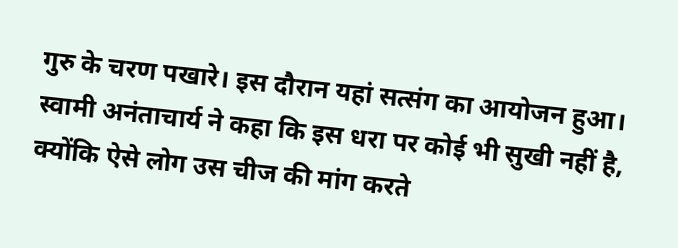गुरु के चरण पखारे। इस दौरान यहां सत्संग का आयोजन हुआ।
स्वामी अनंताचार्य ने कहा कि इस धरा पर कोई भी सुखी नहीं है, क्योंकि ऐसे लोग उस चीज की मांग करते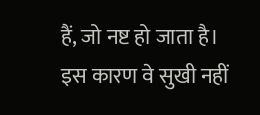हैं, जो नष्ट हो जाता है। इस कारण वे सुखी नहीं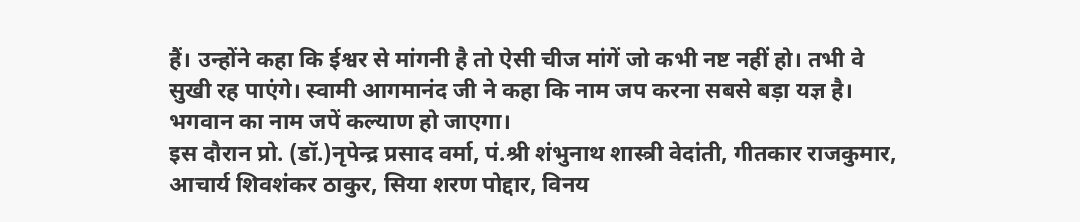हैं। उन्होंने कहा कि ईश्वर से मांगनी है तो ऐसी चीज मांगें जो कभी नष्ट नहीं हो। तभी वे सुखी रह पाएंगे। स्वामी आगमानंद जी ने कहा कि नाम जप करना सबसे बड़ा यज्ञ है। भगवान का नाम जपें कल्याण हो जाएगा।
इस दौरान प्रो. (डॉ.)नृपेन्द्र प्रसाद वर्मा, पं.श्री शंभुनाथ शास्त्री वेदांती, गीतकार राजकुमार, आचार्य शिवशंकर ठाकुर, सिया शरण पोद्दार, विनय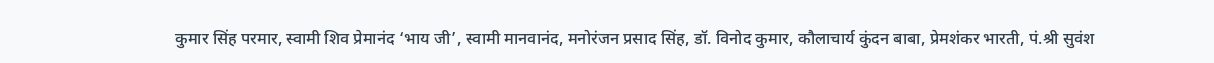कुमार सिंह परमार, स्वामी शिव प्रेमानंद ‘भाय जी’, स्वामी मानवानंद, मनोरंजन प्रसाद सिंह, डॉ. विनोद कुमार, कौलाचार्य कुंदन बाबा, प्रेमशंकर भारती, पं.श्री सुवंश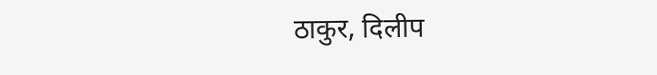ठाकुर, दिलीप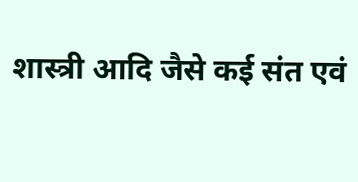शास्त्री आदि जैसे कई संत एवं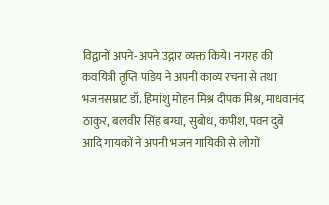विद्वानों अपने-अपने उद्गार व्यक्त किये। नगरह की कवयित्री तृप्ति पांडेय ने अपनी काव्य रचना से तथा भजनसम्राट डॉ. हिमांशु मोहन मिश्र दीपक मिश्र, माधवानंद ठाकुर, बलवीर सिंह बग्घा, सुबोध, कपीश, पवन दुबे आदि गायकों ने अपनी भजन गायिकी से लोगों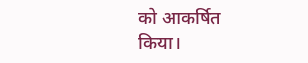को आकर्षित किया।